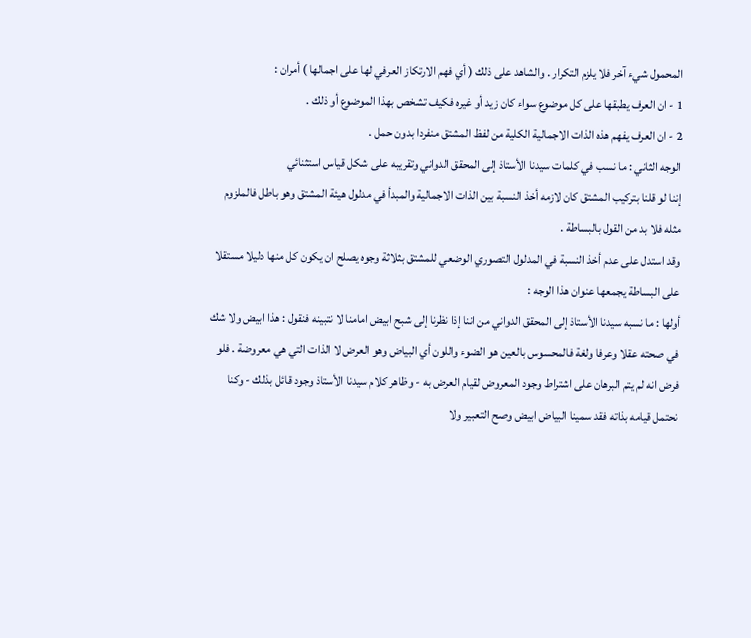المحمول شيء آخر فلا يلزم التكرار . والشاهد على ذلك ( أي فهم الارتكاز العرفي لها على اجمالها ) أمران :
1 - ان العرف يطبقها على كل موضوع سواء كان زيد أو غيره فكيف تشخص بهذا الموضوع أو ذلك .
2 - ان العرف يفهم هذه الذات الاجمالية الكلية من لفظ المشتق منفردا بدون حمل .
الوجه الثاني : ما نسب في كلمات سيدنا الأستاذ إلى المحقق الدواني وتقريبه على شكل قياس استثنائي
إننا لو قلنا بتركيب المشتق كان لازمه أخذ النسبة بين الذات الاجمالية والمبدأ في مدلول هيئة المشتق وهو باطل فالملزوم مثله فلا بد من القول بالبساطة .
وقد استدل على عدم أخذ النسبة في المدلول التصوري الوضعي للمشتق بثلاثة وجوه يصلح ان يكون كل منها دليلا مستقلا على البساطة يجمعها عنوان هذا الوجه :
أولها : ما نسبه سيدنا الأستاذ إلى المحقق الدواني من اننا إذا نظرنا إلى شبح ابيض امامنا لا نتبينه فنقول : هذا ابيض ولا شك في صحته عقلا وعرفا ولغة فالمحسوس بالعين هو الضوء واللون أي البياض وهو العرض لا الذات التي هي معروضة . فلو فرض انه لم يتم البرهان على اشتراط وجود المعروض لقيام العرض به - وظاهر كلام سيدنا الأستاذ وجود قائل بذلك - وكنا نحتمل قيامه بذاته فقد سمينا البياض ابيض وصح التعبير ولا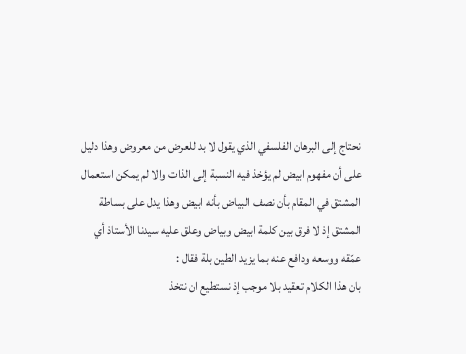نحتاج إلى البرهان الفلسفي الذي يقول لا بد للعرض من معروض وهذا دليل على أن مفهوم ابيض لم يؤخذ فيه النسبة إلى الذات والا لم يمكن استعمال المشتق في المقام بأن نصف البياض بأنه ابيض وهذا يدل على بساطة المشتق إذ لا فرق بين كلمة ابيض وبياض وعلق عليه سيدنا الأستاذ أي عمّقه ووسعه ودافع عنه بما يزيد الطين بلة فقال :
بان هذا الكلام تعقيد بلا موجب إذ نستطيع ان نتخذ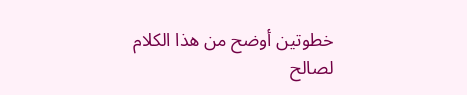خطوتين أوضح من هذا الكلام لصالح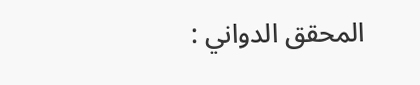المحقق الدواني :